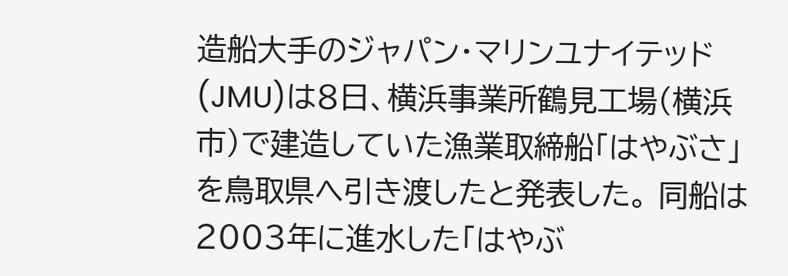造船大手のジャパン・マリンユナイテッド(JMU)は8日、横浜事業所鶴見工場(横浜市)で建造していた漁業取締船「はやぶさ」を鳥取県へ引き渡したと発表した。 同船は2003年に進水した「はやぶ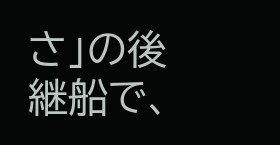さ」の後継船で、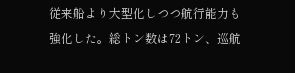従来船より大型化しつつ航行能力も強化した。総トン数は72トン、巡航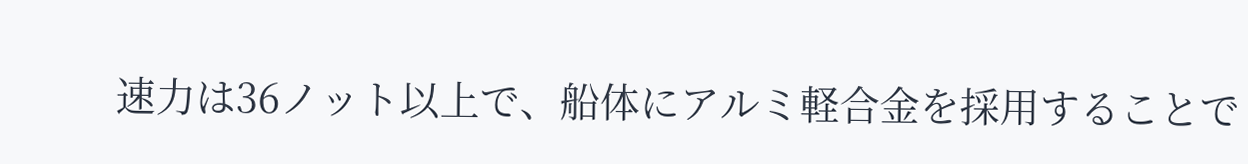速力は36ノット以上で、船体にアルミ軽合金を採用することで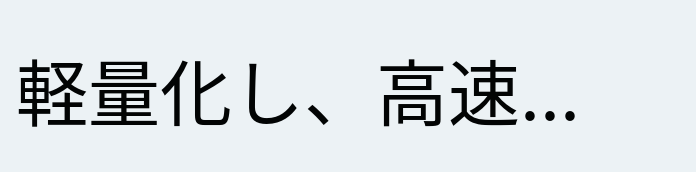軽量化し、高速...